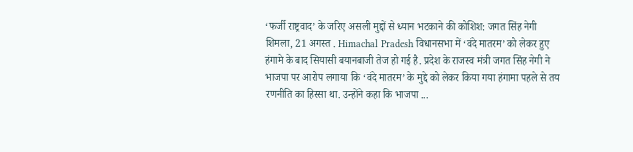‘फर्जी राष्ट्रवाद’ के जरिए असली मुद्दों से ध्यान भटकाने की कोशिश: जगत सिंह नेगी
शिमला, 21 अगस्त . Himachal Pradesh विधानसभा में ‘वंदे मातरम’ को लेकर हुए हंगामे के बाद सियासी बयानबाजी तेज हो गई है. प्रदेश के राजस्व मंत्री जगत सिंह नेगी ने भाजपा पर आरोप लगाया कि ‘वंदे मातरम’ के मुद्दे को लेकर किया गया हंगामा पहले से तय रणनीति का हिस्सा था. उन्होंने कहा कि भाजपा ...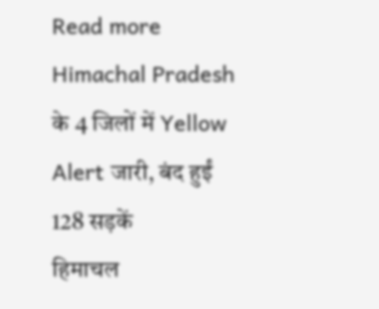Read more
Himachal Pradesh के 4 जिलों में Yellow Alert जारी, बंद हुईं 128 सड़कें
हिमाचल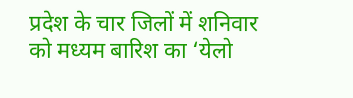प्रदेश के चार जिलों में शनिवार को मध्यम बारिश का ‘येलो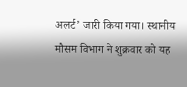अलर्ट’ जारी किया गया। स्थानीय मौसम विभाग ने शुक्रवार को यह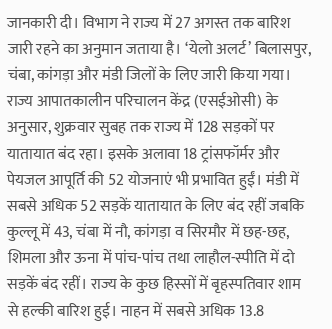जानकारी दी। विभाग ने राज्य में 27 अगस्त तक बारिश जारी रहने का अनुमान जताया है। ‘येलो अलर्ट’ बिलासपुर, चंबा, कांगड़ा और मंडी जिलों के लिए जारी किया गया। राज्य आपातकालीन परिचालन केंद्र (एसईओसी) के अनुसार, शुक्रवार सुबह तक राज्य में 128 सड़कों पर यातायात बंद रहा। इसके अलावा 18 ट्रांसफॉर्मर और पेयजल आपूर्ति की 52 योजनाएं भी प्रभावित हुईं। मंडी में सबसे अधिक 52 सड़कें यातायात के लिए बंद रहीं जबकि कुल्लू में 43, चंबा में नौ, कांगड़ा व सिरमौर में छह-छह, शिमला और ऊना में पांच-पांच तथा लाहौल-स्पीति में दो सड़कें बंद रहीं। राज्य के कुछ हिस्सों में बृहस्पतिवार शाम से हल्की बारिश हुई। नाहन में सबसे अधिक 13.8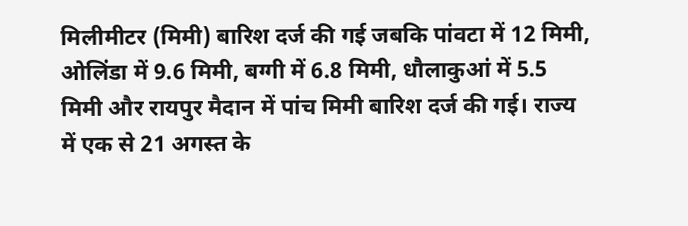मिलीमीटर (मिमी) बारिश दर्ज की गई जबकि पांवटा में 12 मिमी, ओलिंडा में 9.6 मिमी, बग्गी में 6.8 मिमी, धौलाकुआं में 5.5 मिमी और रायपुर मैदान में पांच मिमी बारिश दर्ज की गई। राज्य में एक से 21 अगस्त के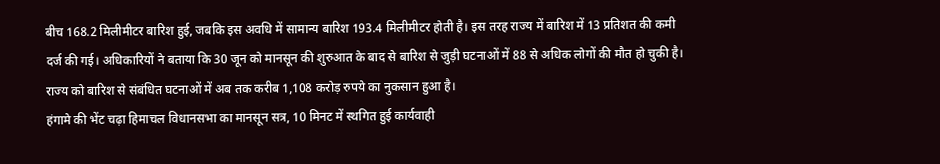बीच 168.2 मिलीमीटर बारिश हुई, जबकि इस अवधि में सामान्य बारिश 193.4 मिलीमीटर होती है। इस तरह राज्य में बारिश में 13 प्रतिशत की कमी दर्ज की गई। अधिकारियों ने बताया कि 30 जून को मानसून की शुरुआत के बाद से बारिश से जुड़ी घटनाओं में 88 से अधिक लोगों की मौत हो चुकी है। राज्य को बारिश से संबंधित घटनाओं में अब तक करीब 1,108 करोड़ रुपये का नुकसान हुआ है।
हंगामे की भेंट चढ़ा हिमाचल विधानसभा का मानसून सत्र, 10 मिनट में स्थगित हुई कार्यवाही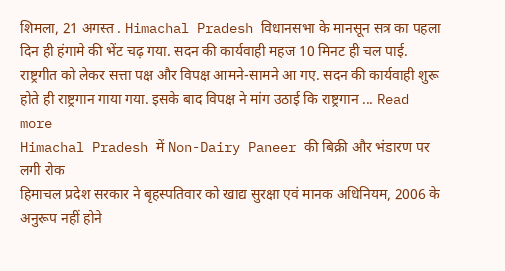शिमला, 21 अगस्त . Himachal Pradesh विधानसभा के मानसून सत्र का पहला दिन ही हंगामे की भेंट चढ़ गया. सदन की कार्यवाही महज 10 मिनट ही चल पाई. राष्ट्रगीत को लेकर सत्ता पक्ष और विपक्ष आमने-सामने आ गए. सदन की कार्यवाही शुरू होते ही राष्ट्रगान गाया गया. इसके बाद विपक्ष ने मांग उठाई कि राष्ट्रगान ... Read more
Himachal Pradesh में Non-Dairy Paneer की बिक्री और भंडारण पर लगी रोक
हिमाचल प्रदेश सरकार ने बृहस्पतिवार को खाद्य सुरक्षा एवं मानक अधिनियम, 2006 के अनुरूप नहीं होने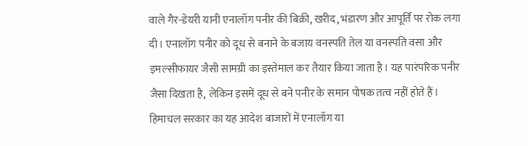वाले गैर-डेयरी यानी एनालॉग पनीर की बिक्री, खरीद, भंडारण और आपूर्ति पर रोक लगा दी। एनालॉग पनीर को दूध से बनाने के बजाय वनस्पति तेल या वनस्पति वसा और इमल्सीफायर जैसी सामग्री का इस्तेमाल कर तैयार किया जाता है। यह पारंपरिक पनीर जैसा दिखता है, लेकिन इसमें दूध से बने पनीर के समान पोषक तत्व नहीं होते हैं। हिमाचल सरकार का यह आदेश बाजारों में एनालॉग या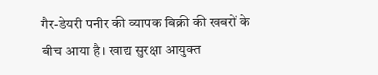गैर-डेयरी पनीर की व्यापक बिक्री की खबरों के बीच आया है। खाद्य सुरक्षा आयुक्त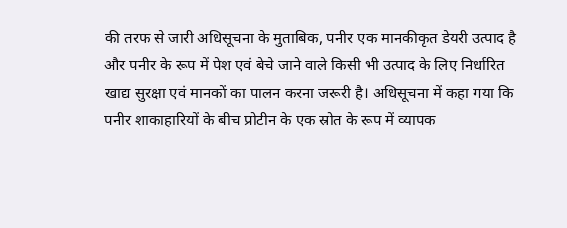की तरफ से जारी अधिसूचना के मुताबिक, पनीर एक मानकीकृत डेयरी उत्पाद है और पनीर के रूप में पेश एवं बेचे जाने वाले किसी भी उत्पाद के लिए निर्धारित खाद्य सुरक्षा एवं मानकों का पालन करना जरूरी है। अधिसूचना में कहा गया कि पनीर शाकाहारियों के बीच प्रोटीन के एक स्रोत के रूप में व्यापक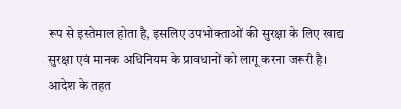रूप से इस्तेमाल होता है, इसलिए उपभोक्ताओं की सुरक्षा के लिए खाद्य सुरक्षा एवं मानक अधिनियम के प्रावधानों को लागू करना जरूरी है। आदेश के तहत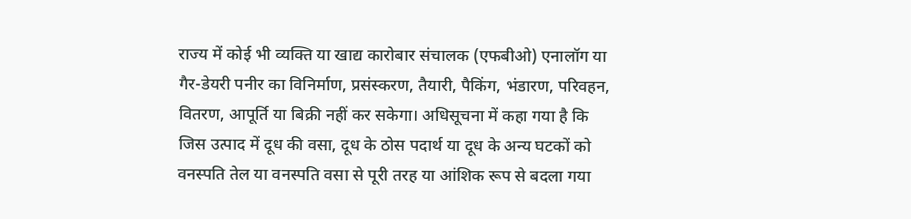राज्य में कोई भी व्यक्ति या खाद्य कारोबार संचालक (एफबीओ) एनालॉग या गैर-डेयरी पनीर का विनिर्माण, प्रसंस्करण, तैयारी, पैकिंग, भंडारण, परिवहन, वितरण, आपूर्ति या बिक्री नहीं कर सकेगा। अधिसूचना में कहा गया है कि जिस उत्पाद में दूध की वसा, दूध के ठोस पदार्थ या दूध के अन्य घटकों को वनस्पति तेल या वनस्पति वसा से पूरी तरह या आंशिक रूप से बदला गया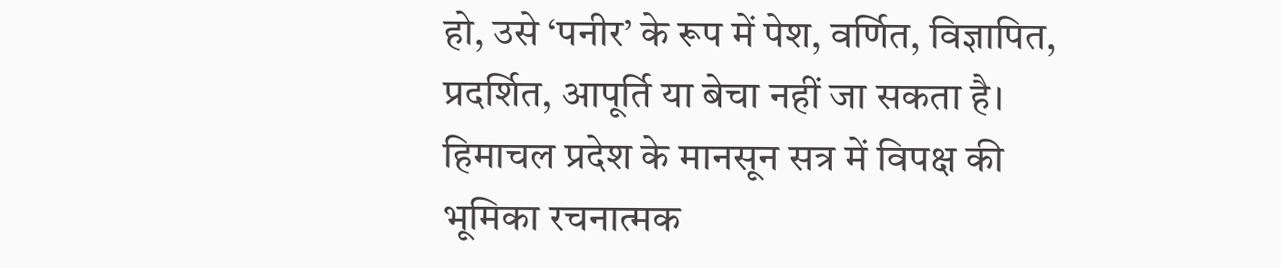हो, उसे ‘पनीर’ के रूप में पेश, वर्णित, विज्ञापित, प्रदर्शित, आपूर्ति या बेचा नहीं जा सकता है।
हिमाचल प्रदेश के मानसून सत्र में विपक्ष की भूमिका रचनात्मक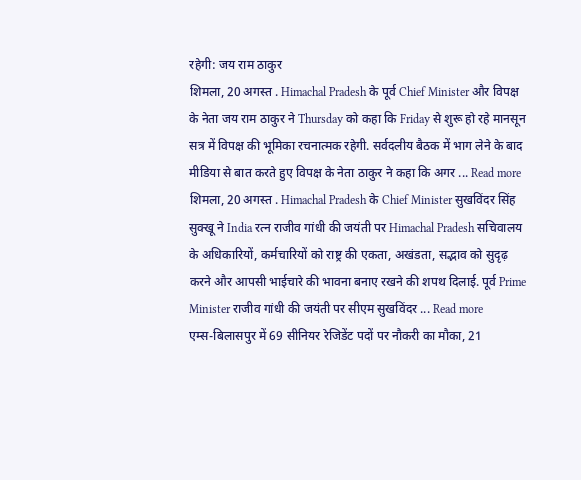रहेगी: जय राम ठाकुर
शिमला, 20 अगस्त . Himachal Pradesh के पूर्व Chief Minister और विपक्ष के नेता जय राम ठाकुर ने Thursday को कहा कि Friday से शुरू हो रहे मानसून सत्र में विपक्ष की भूमिका रचनात्मक रहेगी. सर्वदलीय बैठक में भाग लेने के बाद मीडिया से बात करते हुए विपक्ष के नेता ठाकुर ने कहा कि अगर ... Read more
शिमला, 20 अगस्त . Himachal Pradesh के Chief Minister सुखविंदर सिंह सुक्खू ने India रत्न राजीव गांधी की जयंती पर Himachal Pradesh सचिवालय के अधिकारियों, कर्मचारियों को राष्ट्र की एकता, अखंडता, सद्भाव को सुदृढ़ करने और आपसी भाईचारे की भावना बनाए रखने की शपथ दिलाई. पूर्व Prime Minister राजीव गांधी की जयंती पर सीएम सुखविंदर ... Read more
एम्स-बिलासपुर में 69 सीनियर रेजिडेंट पदों पर नौकरी का मौका, 21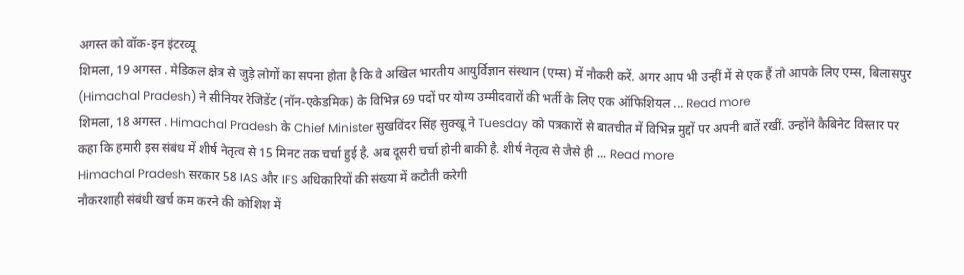अगस्त को वॉक-इन इंटरव्यू
शिमला, 19 अगस्त . मेडिकल क्षेत्र से जुड़े लोगों का सपना होता है कि वे अखिल भारतीय आयुर्विज्ञान संस्थान (एम्स) में नौकरी करें. अगर आप भी उन्हीं में से एक हैं तो आपके लिए एम्स, बिलासपुर (Himachal Pradesh) ने सीनियर रेजिडेंट (नॉन-एकेडमिक) के विभिन्न 69 पदों पर योग्य उम्मीदवारों की भर्ती के लिए एक ऑफिशियल ... Read more
शिमला, 18 अगस्त . Himachal Pradesh के Chief Minister सुखविंदर सिंह सुक्खू ने Tuesday को पत्रकारों से बातचीत में विभिन्न मुद्दों पर अपनी बातें रखीं. उन्होंने कैबिनेट विस्तार पर कहा कि हमारी इस संबंध में शीर्ष नेतृत्व से 15 मिनट तक चर्चा हुई है. अब दूसरी चर्चा होनी बाकी है. शीर्ष नेतृत्व से जैसे ही ... Read more
Himachal Pradesh सरकार 58 IAS और IFS अधिकारियों की संख्या में कटौती करेगी
नौकरशाही संबंधी खर्च कम करने की कोशिश में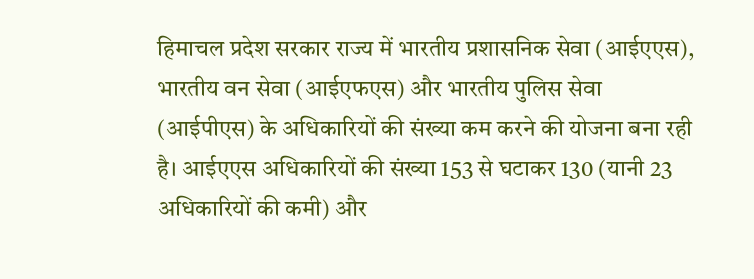हिमाचल प्रदेश सरकार राज्य में भारतीय प्रशासनिक सेवा (आईएएस), भारतीय वन सेवा (आईएफएस) और भारतीय पुलिस सेवा (आईपीएस) के अधिकारियों की संख्या कम करने की योजना बना रही है। आईएएस अधिकारियों की संख्या 153 से घटाकर 130 (यानी 23 अधिकारियों की कमी) और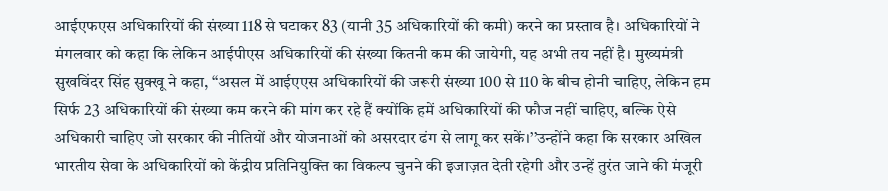आईएफएस अधिकारियों की संख्या 118 से घटाकर 83 (यानी 35 अधिकारियों की कमी) करने का प्रस्ताव है। अधिकारियों ने मंगलवार को कहा कि लेकिन आईपीएस अधिकारियों की संख्या कितनी कम की जायेगी, यह अभी तय नहीं है। मुख्यमंत्री सुखविंदर सिंह सुक्खू ने कहा, ‘‘असल में आईएएस अधिकारियों की जरूरी संख्या 100 से 110 के बीच होनी चाहिए, लेकिन हम सिर्फ 23 अधिकारियों की संख्या कम करने की मांग कर रहे हैं क्योंकि हमें अधिकारियों की फौज नहीं चाहिए, बल्कि ऐसे अधिकारी चाहिए जो सरकार की नीतियों और योजनाओं को असरदार ढंग से लागू कर सकें।’’उन्होंने कहा कि सरकार अखिल भारतीय सेवा के अधिकारियों को केंद्रीय प्रतिनियुक्ति का विकल्प चुनने की इजाज़त देती रहेगी और उन्हें तुरंत जाने की मंजूरी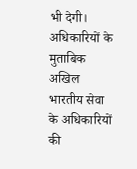भी देगी। अधिकारियों के मुताबिक अखिल भारतीय सेवा के अधिकारियों की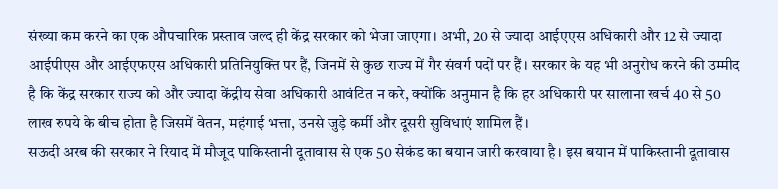संख्या कम करने का एक औपचारिक प्रस्ताव जल्द ही केंद्र सरकार को भेजा जाएगा। अभी, 20 से ज्यादा आईएएस अधिकारी और 12 से ज्यादा आईपीएस और आईएफएस अधिकारी प्रतिनियुक्ति पर हैं, जिनमें से कुछ राज्य में गैर संवर्ग पदों पर हैं। सरकार के यह भी अनुरोध करने की उम्मीद है कि केंद्र सरकार राज्य को और ज्यादा केंद्रीय सेवा अधिकारी आवंटित न करे, क्योंकि अनुमान है कि हर अधिकारी पर सालाना खर्च 40 से 50 लाख रुपये के बीच होता है जिसमें वेतन, महंगाई भत्ता, उनसे जुड़े कर्मी और दूसरी सुविधाएं शामिल हैं।
सऊदी अरब की सरकार ने रियाद में मौजूद पाकिस्तानी दूतावास से एक 50 सेकंड का बयान जारी करवाया है। इस बयान में पाकिस्तानी दूतावास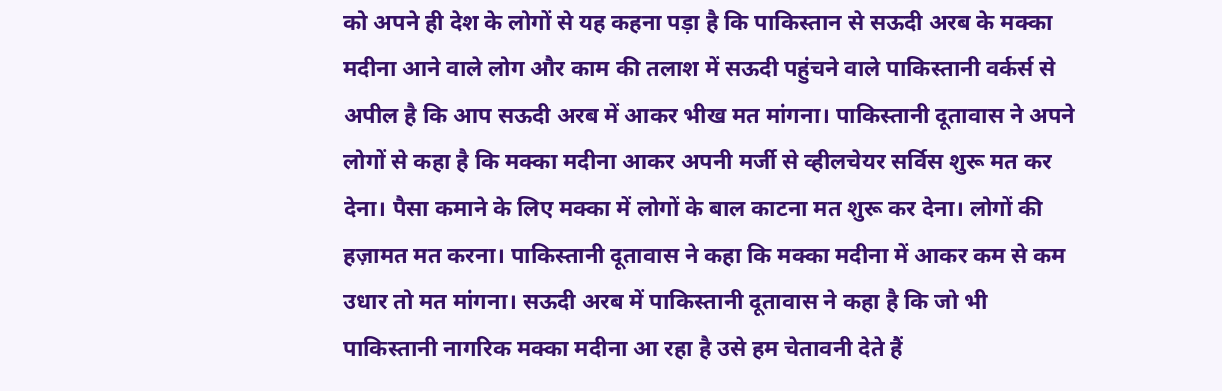को अपने ही देश के लोगों से यह कहना पड़ा है कि पाकिस्तान से सऊदी अरब के मक्का मदीना आने वाले लोग और काम की तलाश में सऊदी पहुंचने वाले पाकिस्तानी वर्कर्स से अपील है कि आप सऊदी अरब में आकर भीख मत मांगना। पाकिस्तानी दूतावास ने अपने लोगों से कहा है कि मक्का मदीना आकर अपनी मर्जी से व्हीलचेयर सर्विस शुरू मत कर देना। पैसा कमाने के लिए मक्का में लोगों के बाल काटना मत शुरू कर देना। लोगों की हज़ामत मत करना। पाकिस्तानी दूतावास ने कहा कि मक्का मदीना में आकर कम से कम उधार तो मत मांगना। सऊदी अरब में पाकिस्तानी दूतावास ने कहा है कि जो भी पाकिस्तानी नागरिक मक्का मदीना आ रहा है उसे हम चेतावनी देते हैं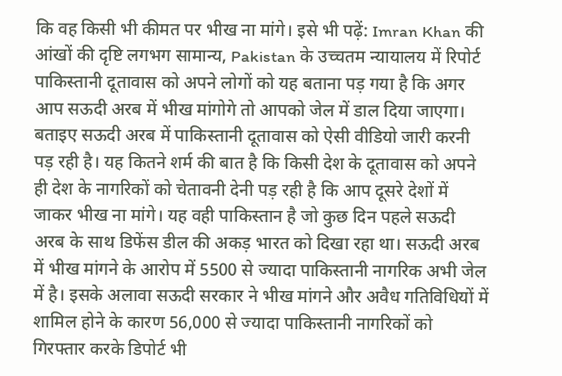कि वह किसी भी कीमत पर भीख ना मांगे। इसे भी पढ़ें: Imran Khan की आंखों की दृष्टि लगभग सामान्य, Pakistan के उच्चतम न्यायालय में रिपोर्ट पाकिस्तानी दूतावास को अपने लोगों को यह बताना पड़ गया है कि अगर आप सऊदी अरब में भीख मांगोगे तो आपको जेल में डाल दिया जाएगा। बताइए सऊदी अरब में पाकिस्तानी दूतावास को ऐसी वीडियो जारी करनी पड़ रही है। यह कितने शर्म की बात है कि किसी देश के दूतावास को अपने ही देश के नागरिकों को चेतावनी देनी पड़ रही है कि आप दूसरे देशों में जाकर भीख ना मांगे। यह वही पाकिस्तान है जो कुछ दिन पहले सऊदी अरब के साथ डिफेंस डील की अकड़ भारत को दिखा रहा था। सऊदी अरब में भीख मांगने के आरोप में 5500 से ज्यादा पाकिस्तानी नागरिक अभी जेल में है। इसके अलावा सऊदी सरकार ने भीख मांगने और अवैध गतिविधियों में शामिल होने के कारण 56,000 से ज्यादा पाकिस्तानी नागरिकों को गिरफ्तार करके डिपोर्ट भी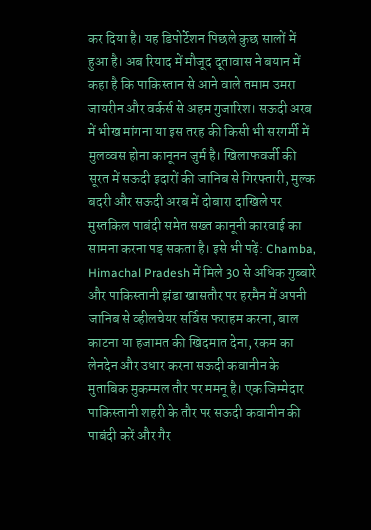कर दिया है। यह डिपोर्टेशन पिछले कुछ सालों में हुआ है। अब रियाद में मौजूद दूतावास ने बयान में कहा है कि पाकिस्तान से आने वाले तमाम उमरा जायरीन और वर्कर्स से अहम गुजारिश। सऊदी अरब में भीख मांगना या इस तरह की किसी भी सरगर्मी में मुलव्वस होना कानूनन जुर्म है। खिलाफवर्जी की सूरत में सऊदी इदारों की जानिब से गिरफ्तारी, मुल्क बदरी और सऊदी अरब में दोबारा दाखिले पर मुस्तकिल पाबंदी समेत सख्त कानूनी कारवाई का सामना करना पड़ सकता है। इसे भी पढ़ें: Chamba, Himachal Pradesh में मिले 30 से अधिक गुब्बारे और पाकिस्तानी झंडा खासतौर पर हरमैन में अपनी जानिब से व्हीलचेयर सर्विस फराहम करना, बाल काटना या हजामत की खिदमात देना, रकम का लेनदेन और उधार करना सऊदी कवानीन के मुताबिक मुकम्मल तौर पर ममनू है। एक जिम्मेदार पाकिस्तानी शहरी के तौर पर सऊदी कवानीन की पाबंदी करें और गैर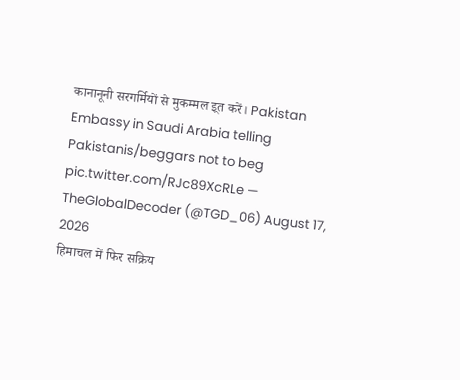कानानूनी सरगर्मियों से मुकम्मल इ्त करें। Pakistan Embassy in Saudi Arabia telling Pakistanis/beggars not to beg pic.twitter.com/RJc89XcRLe — TheGlobalDecoder (@TGD_06) August 17, 2026
हिमाचल में फिर सक्रिय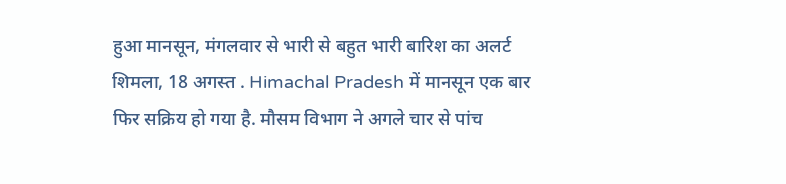हुआ मानसून, मंगलवार से भारी से बहुत भारी बारिश का अलर्ट
शिमला, 18 अगस्त . Himachal Pradesh में मानसून एक बार फिर सक्रिय हो गया है. मौसम विभाग ने अगले चार से पांच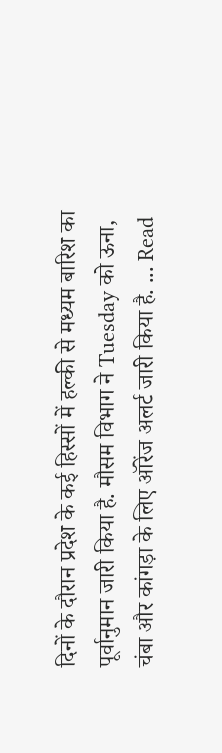दिनों के दौरान प्रदेश के कई हिस्सों में हल्की से मध्यम बारिश का पूर्वानुमान जारी किया है. मौसम विभाग ने Tuesday को ऊना, चंबा और कांगड़ा के लिए ऑरेंज अलर्ट जारी किया है. ... Read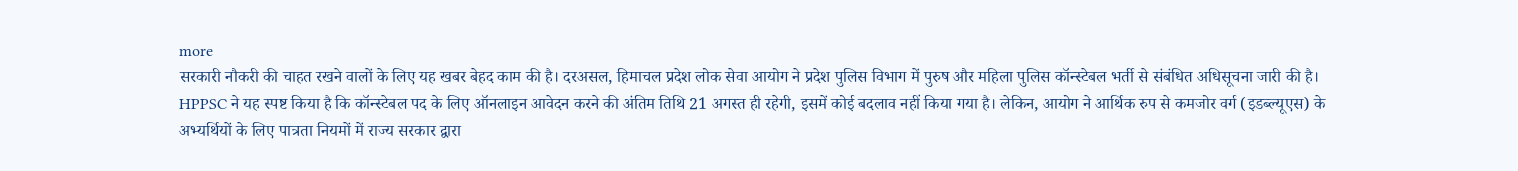more
सरकारी नौकरी की चाहत रखने वालों के लिए यह खबर बेहद काम की है। दरअसल, हिमाचल प्रदेश लोक सेवा आयोग ने प्रदेश पुलिस विभाग में पुरुष और महिला पुलिस कॉन्स्टेबल भर्ती से संबंधित अधिसूचना जारी की है। HPPSC ने यह स्पष्ट किया है कि कॉन्स्टेबल पद के लिए ऑनलाइन आवेदन करने की अंतिम तिथि 21 अगस्त ही रहेगी, इसमें कोई बदलाव नहीं किया गया है। लेकिन, आयोग ने आर्थिक रुप से कमजोर वर्ग (इडब्ल्यूएस) के अभ्यर्थियों के लिए पात्रता नियमों में राज्य सरकार द्वारा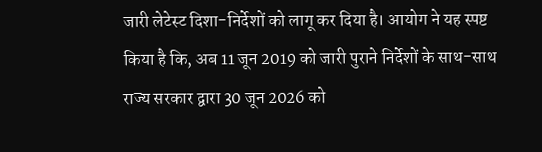जारी लेटेस्ट दिशा-निर्देशों को लागू कर दिया है। आयोग ने यह स्पष्ट किया है कि, अब 11 जून 2019 को जारी पुराने निर्देशों के साथ-साथ राज्य सरकार द्वारा 30 जून 2026 को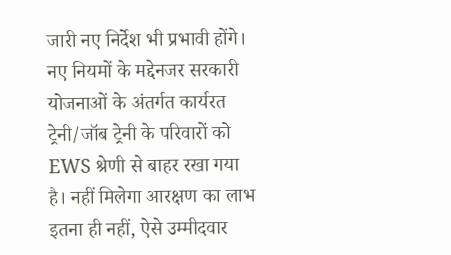जारी नए निर्देश भी प्रभावी होंगे। नए नियमों के मद्देनजर सरकारी योजनाओं के अंतर्गत कार्यरत ट्रेनी/जॉब ट्रेनी के परिवारों को EWS श्रेणी से बाहर रखा गया है। नहीं मिलेगा आरक्षण का लाभ इतना ही नहीं, ऐसे उम्मीदवार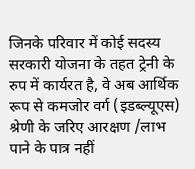जिनके परिवार में कोई सदस्य सरकारी योजना के तहत ट्रेनी के रुप में कार्यरत है, वे अब आर्थिक रूप से कमजोर वर्ग (इडब्ल्यूएस) श्रेणी के जरिए आरक्षण /लाभ पाने के पात्र नहीं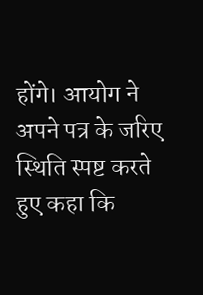होंगे। आयोग ने अपने पत्र के जरिए स्थिति स्पष्ट करते हुए कहा कि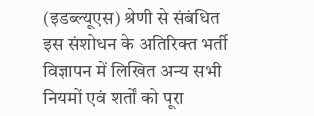(इडब्ल्यूएस) श्रेणी से संबंधित इस संशोधन के अतिरिक्त भर्ती विज्ञापन में लिखित अन्य सभी नियमों एवं शर्तों को पूरा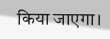किया जाएगा।